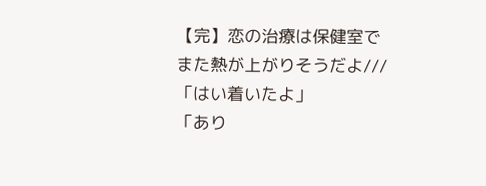【完】恋の治療は保健室で
また熱が上がりそうだよ///
「はい着いたよ」
「あり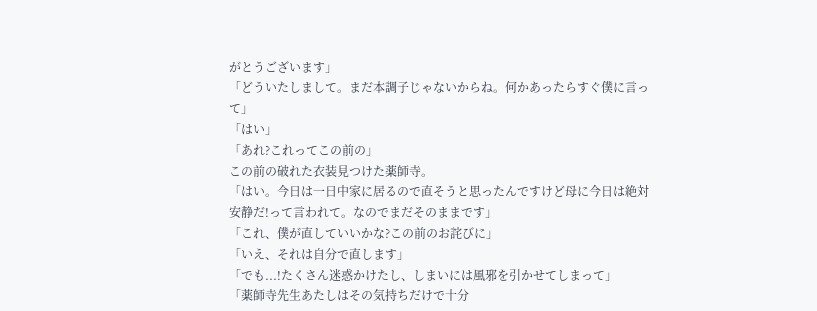がとうございます」
「どういたしまして。まだ本調子じゃないからね。何かあったらすぐ僕に言って」
「はい」
「あれ?これってこの前の」
この前の破れた衣装見つけた薬師寺。
「はい。今日は一日中家に居るので直そうと思ったんですけど母に今日は絶対安静だ!って言われて。なのでまだそのままです」
「これ、僕が直していいかな?この前のお詫びに」
「いえ、それは自分で直します」
「でも...!たくさん迷惑かけたし、しまいには風邪を引かせてしまって」
「薬師寺先生あたしはその気持ちだけで十分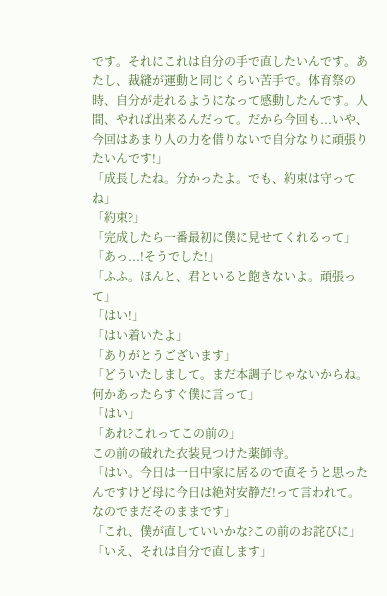です。それにこれは自分の手で直したいんです。あたし、裁縫が運動と同じくらい苦手で。体育祭の時、自分が走れるようになって感動したんです。人間、やれば出来るんだって。だから今回も...いや、今回はあまり人の力を借りないで自分なりに頑張りたいんです!」
「成長したね。分かったよ。でも、約束は守ってね」
「約束?」
「完成したら一番最初に僕に見せてくれるって」
「あっ...!そうでした!」
「ふふ。ほんと、君といると飽きないよ。頑張って」
「はい!」
「はい着いたよ」
「ありがとうございます」
「どういたしまして。まだ本調子じゃないからね。何かあったらすぐ僕に言って」
「はい」
「あれ?これってこの前の」
この前の破れた衣装見つけた薬師寺。
「はい。今日は一日中家に居るので直そうと思ったんですけど母に今日は絶対安静だ!って言われて。なのでまだそのままです」
「これ、僕が直していいかな?この前のお詫びに」
「いえ、それは自分で直します」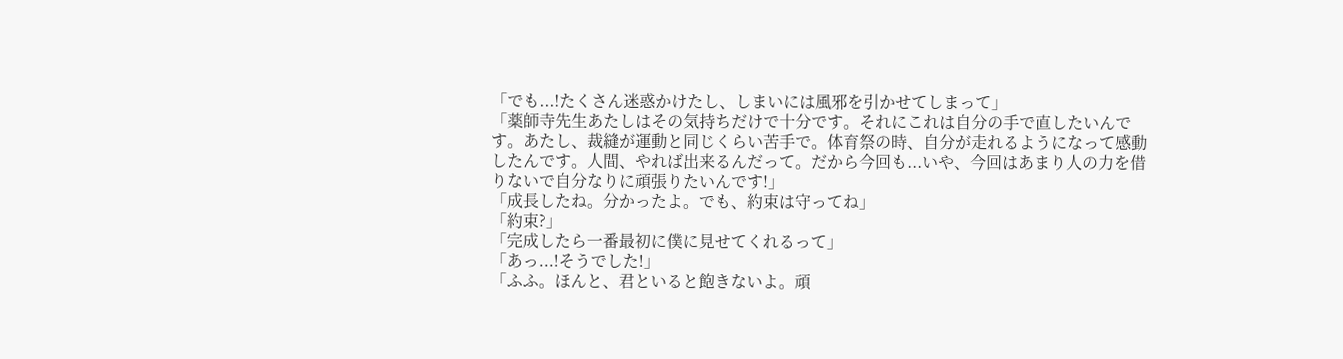「でも...!たくさん迷惑かけたし、しまいには風邪を引かせてしまって」
「薬師寺先生あたしはその気持ちだけで十分です。それにこれは自分の手で直したいんです。あたし、裁縫が運動と同じくらい苦手で。体育祭の時、自分が走れるようになって感動したんです。人間、やれば出来るんだって。だから今回も...いや、今回はあまり人の力を借りないで自分なりに頑張りたいんです!」
「成長したね。分かったよ。でも、約束は守ってね」
「約束?」
「完成したら一番最初に僕に見せてくれるって」
「あっ...!そうでした!」
「ふふ。ほんと、君といると飽きないよ。頑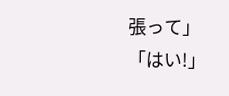張って」
「はい!」